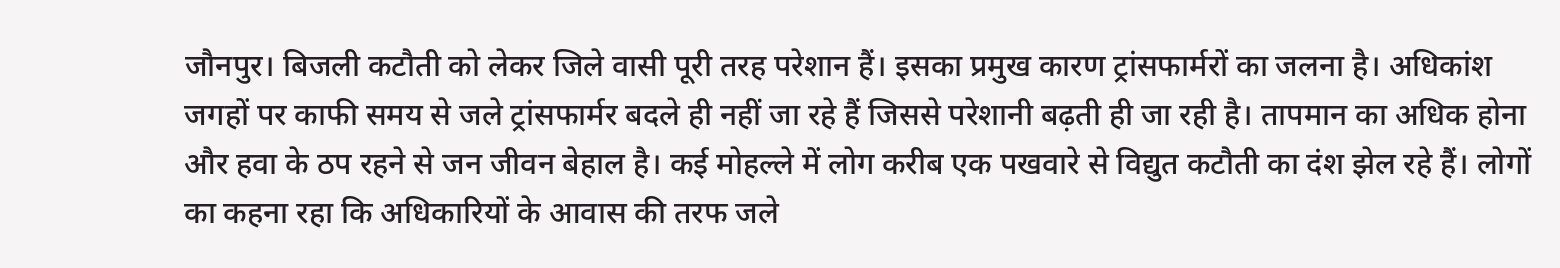जौनपुर। बिजली कटौती को लेकर जिले वासी पूरी तरह परेशान हैं। इसका प्रमुख कारण ट्रांसफार्मरों का जलना है। अधिकांश जगहों पर काफी समय से जले ट्रांसफार्मर बदले ही नहीं जा रहे हैं जिससे परेशानी बढ़ती ही जा रही है। तापमान का अधिक होना और हवा के ठप रहने से जन जीवन बेहाल है। कई मोहल्ले में लोग करीब एक पखवारे से विद्युत कटौती का दंश झेल रहे हैं। लोगों का कहना रहा कि अधिकारियों के आवास की तरफ जले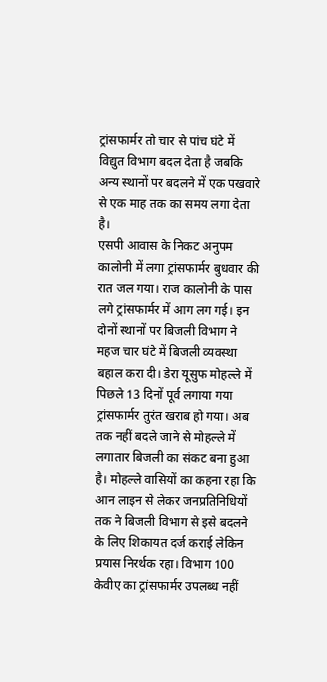ट्रांसफार्मर तो चार से पांच घंटे में विद्युत विभाग बदल देता है जबकि अन्य स्थानों पर बदलने में एक पखवारे से एक माह तक का समय लगा देता है।
एसपी आवास के निकट अनुपम कालोनी में लगा ट्रांसफार्मर बुधवार की रात जल गया। राज कालोनी के पास लगे ट्रांसफार्मर में आग लग गई। इन दोनों स्थानों पर बिजली विभाग ने महज चार घंटे में बिजली व्यवस्था बहाल करा दी। डेरा यूसुफ मोहल्ले में पिछले 13 दिनों पूर्व लगाया गया ट्रांसफार्मर तुरंत खराब हो गया। अब तक नहीं बदले जाने से मोहल्ले में लगातार बिजली का संकट बना हुआ है। मोहल्ले वासियों का कहना रहा कि आन लाइन से लेकर जनप्रतिनिधियों तक ने बिजली विभाग से इसे बदलने के लिए शिकायत दर्ज कराई लेकिन प्रयास निरर्थक रहा। विभाग 100 केवीए का ट्रांसफार्मर उपलब्ध नहीं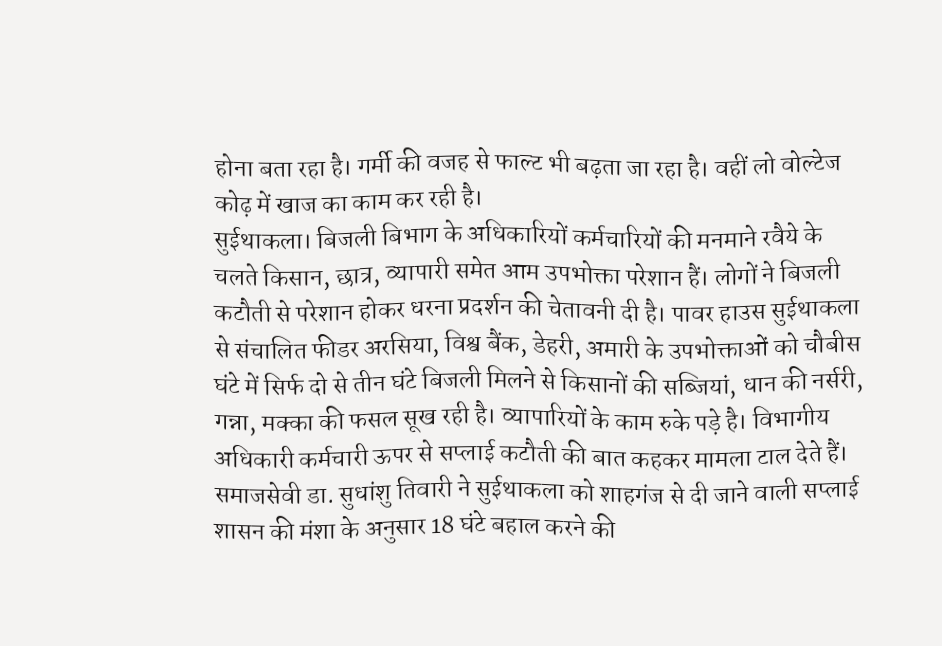होना बता रहा है। गर्मी की वजह से फाल्ट भी बढ़ता जा रहा है। वहीं लो वोल्टेज कोढ़ में खाज का काम कर रही है।
सुईथाकला। बिजली बिभाग के अधिकारियों कर्मचारियों की मनमाने रवैये के चलते किसान, छात्र, व्यापारी समेत आम उपभोक्ता परेशान हैं। लोगों ने बिजली कटौती से परेशान होकर धरना प्रदर्शन की चेतावनी दी है। पावर हाउस सुईथाकला से संचालित फीडर अरसिया, विश्व बैंक, डेहरी, अमारी के उपभोक्ताओं को चौबीस घंटे में सिर्फ दो से तीन घंटे बिजली मिलने से किसानों की सब्जियां, धान की नर्सरी, गन्ना, मक्का की फसल सूख रही है। व्यापारियों के काम रुके पड़े है। विभागीय अधिकारी कर्मचारी ऊपर से सप्लाई कटौती की बात कहकर मामला टाल देते हैं। समाजसेवी डा. सुधांशु तिवारी ने सुईथाकला को शाहगंज से दी जाने वाली सप्लाई शासन की मंशा के अनुसार 18 घंटे बहाल करने की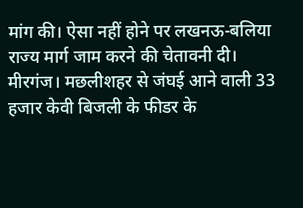मांग की। ऐसा नहीं होने पर लखनऊ-बलिया राज्य मार्ग जाम करने की चेतावनी दी।
मीरगंज। मछलीशहर से जंघई आने वाली 33 हजार केवी बिजली के फीडर के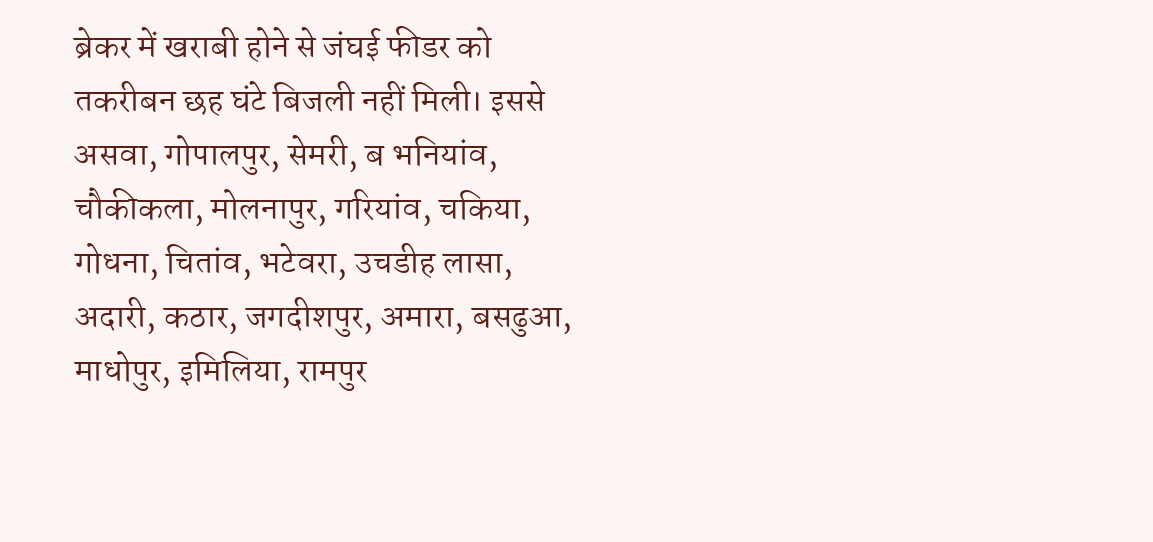ब्रेकर में खराबी होने से जंघई फीडर को तकरीबन छह घंटे बिजली नहीं मिली। इससे असवा, गोपालपुर, सेमरी, ब भनियांव, चौकीकला, मोलनापुर, गरियांव, चकिया, गोधना, चितांव, भटेवरा, उचडीह लासा, अदारी, कठार, जगदीशपुर, अमारा, बसढुआ, माधोपुर, इमिलिया, रामपुर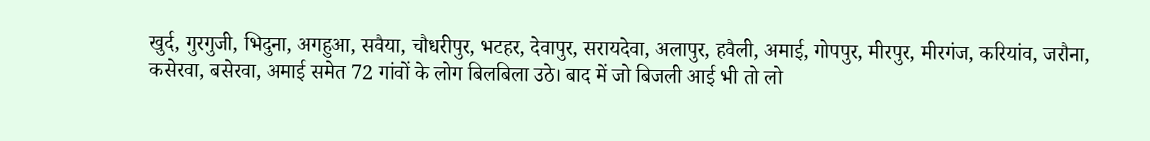खुर्द, गुरगुजी, भिदुना, अगहुआ, सवैया, चौधरीपुर, भटहर, देवापुर, सरायदेवा, अलापुर, हवैली, अमाई, गोपपुर, मीरपुर, मीरगंज, करियांव, जरौना, कसेरवा, बसेरवा, अमाई समेत 72 गांवों के लोग बिलबिला उठे। बाद में जो बिजली आई भी तो लो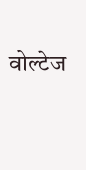वोल्टेज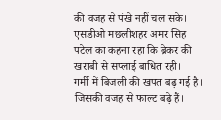की वजह से पंखे नहीं चल सके। एसडीओ मछलीशहर अमर सिह पटेल का कहना रहा कि ब्रेकर की खराबी से सप्लाई बाधित रही।
गर्मी में बिजली की खपत बढ़ गई है। जिसकी वजह से फाल्ट बढ़े हैं।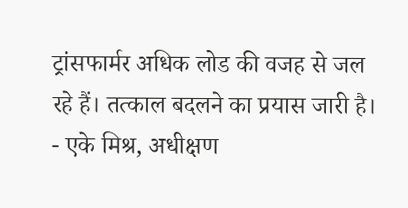ट्रांसफार्मर अधिक लोड की वजह से जल रहे हैं। तत्काल बदलने का प्रयास जारी है। - एके मिश्र, अधीक्षण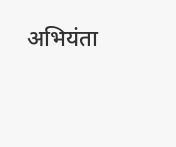अभियंता